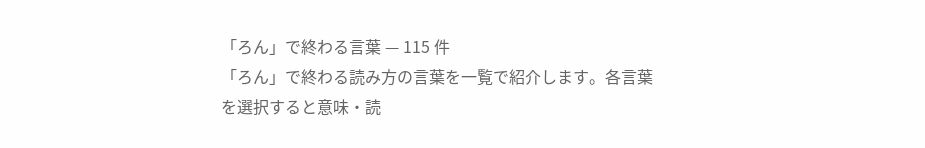「ろん」で終わる言葉 — 115 件
「ろん」で終わる読み方の言葉を一覧で紹介します。各言葉を選択すると意味・読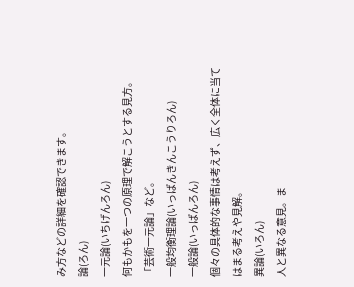み方などの詳細を確認できます。
論(ろん)
一元論(いちげんろん)
何もかもを一つの原理で解こうとする見方。「芸術一元論」など。
一般均衡理論(いっぱんきんこうりろん)
一般論(いっぱんろん)
個々の具体的な事情は考えず、広く全体に当てはまる考えや見解。
異論(いろん)
人と異なる意見。ま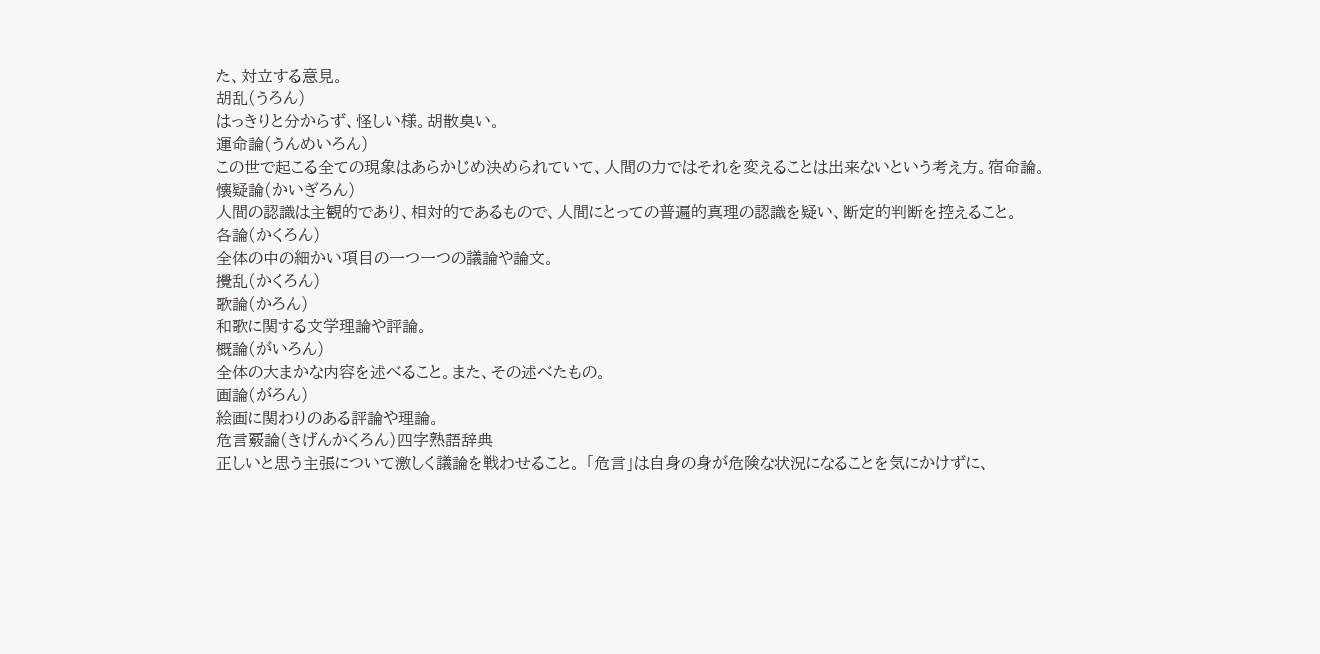た、対立する意見。
胡乱(うろん)
はっきりと分からず、怪しい様。胡散臭い。
運命論(うんめいろん)
この世で起こる全ての現象はあらかじめ決められていて、人間の力ではそれを変えることは出来ないという考え方。宿命論。
懐疑論(かいぎろん)
人間の認識は主観的であり、相対的であるもので、人間にとっての普遍的真理の認識を疑い、断定的判断を控えること。
各論(かくろん)
全体の中の細かい項目の一つ一つの議論や論文。
攪乱(かくろん)
歌論(かろん)
和歌に関する文学理論や評論。
概論(がいろん)
全体の大まかな内容を述べること。また、その述べたもの。
画論(がろん)
絵画に関わりのある評論や理論。
危言覈論(きげんかくろん)四字熟語辞典
正しいと思う主張について激しく議論を戦わせること。 「危言」は自身の身が危険な状況になることを気にかけずに、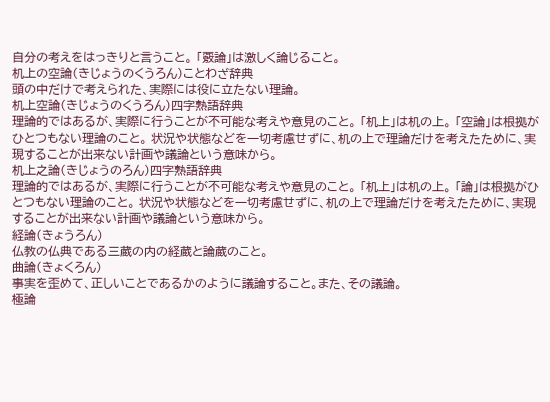自分の考えをはっきりと言うこと。 「覈論」は激しく論じること。
机上の空論(きじょうのくうろん)ことわざ辞典
頭の中だけで考えられた、実際には役に立たない理論。
机上空論(きじょうのくうろん)四字熟語辞典
理論的ではあるが、実際に行うことが不可能な考えや意見のこと。 「机上」は机の上。 「空論」は根拠がひとつもない理論のこと。 状況や状態などを一切考慮せずに、机の上で理論だけを考えたために、実現することが出来ない計画や議論という意味から。
机上之論(きじょうのろん)四字熟語辞典
理論的ではあるが、実際に行うことが不可能な考えや意見のこと。 「机上」は机の上。 「論」は根拠がひとつもない理論のこと。 状況や状態などを一切考慮せずに、机の上で理論だけを考えたために、実現することが出来ない計画や議論という意味から。
経論(きょうろん)
仏教の仏典である三蔵の内の経蔵と論蔵のこと。
曲論(きょくろん)
事実を歪めて、正しいことであるかのように議論すること。また、その議論。
極論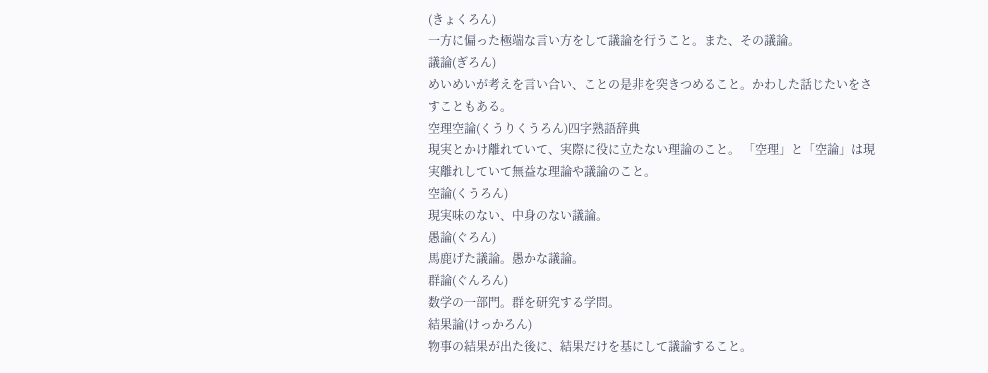(きょくろん)
一方に偏った極端な言い方をして議論を行うこと。また、その議論。
議論(ぎろん)
めいめいが考えを言い合い、ことの是非を突きつめること。かわした話じたいをさすこともある。
空理空論(くうりくうろん)四字熟語辞典
現実とかけ離れていて、実際に役に立たない理論のこと。 「空理」と「空論」は現実離れしていて無益な理論や議論のこと。
空論(くうろん)
現実味のない、中身のない議論。
愚論(ぐろん)
馬鹿げた議論。愚かな議論。
群論(ぐんろん)
数学の一部門。群を研究する学問。
結果論(けっかろん)
物事の結果が出た後に、結果だけを基にして議論すること。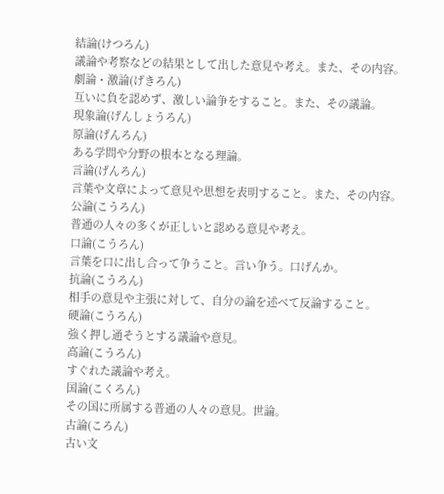結論(けつろん)
議論や考察などの結果として出した意見や考え。また、その内容。
劇論・激論(げきろん)
互いに負を認めず、激しい論争をすること。また、その議論。
現象論(げんしょうろん)
原論(げんろん)
ある学問や分野の根本となる理論。
言論(げんろん)
言葉や文章によって意見や思想を表明すること。また、その内容。
公論(こうろん)
普通の人々の多くが正しいと認める意見や考え。
口論(こうろん)
言葉を口に出し合って争うこと。言い争う。口げんか。
抗論(こうろん)
相手の意見や主張に対して、自分の論を述べて反論すること。
硬論(こうろん)
強く押し通そうとする議論や意見。
高論(こうろん)
すぐれた議論や考え。
国論(こくろん)
その国に所属する普通の人々の意見。世論。
古論(ころん)
古い文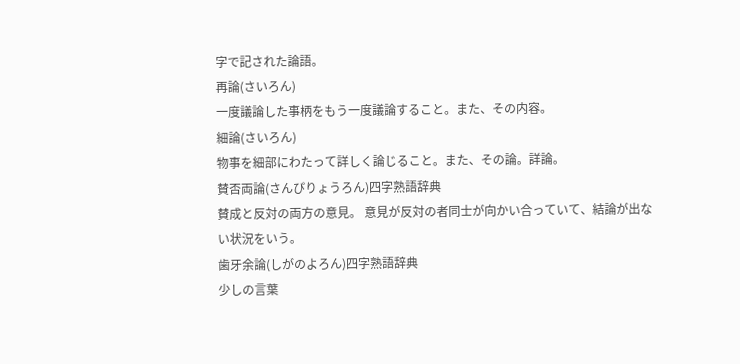字で記された論語。
再論(さいろん)
一度議論した事柄をもう一度議論すること。また、その内容。
細論(さいろん)
物事を細部にわたって詳しく論じること。また、その論。詳論。
賛否両論(さんぴりょうろん)四字熟語辞典
賛成と反対の両方の意見。 意見が反対の者同士が向かい合っていて、結論が出ない状況をいう。
歯牙余論(しがのよろん)四字熟語辞典
少しの言葉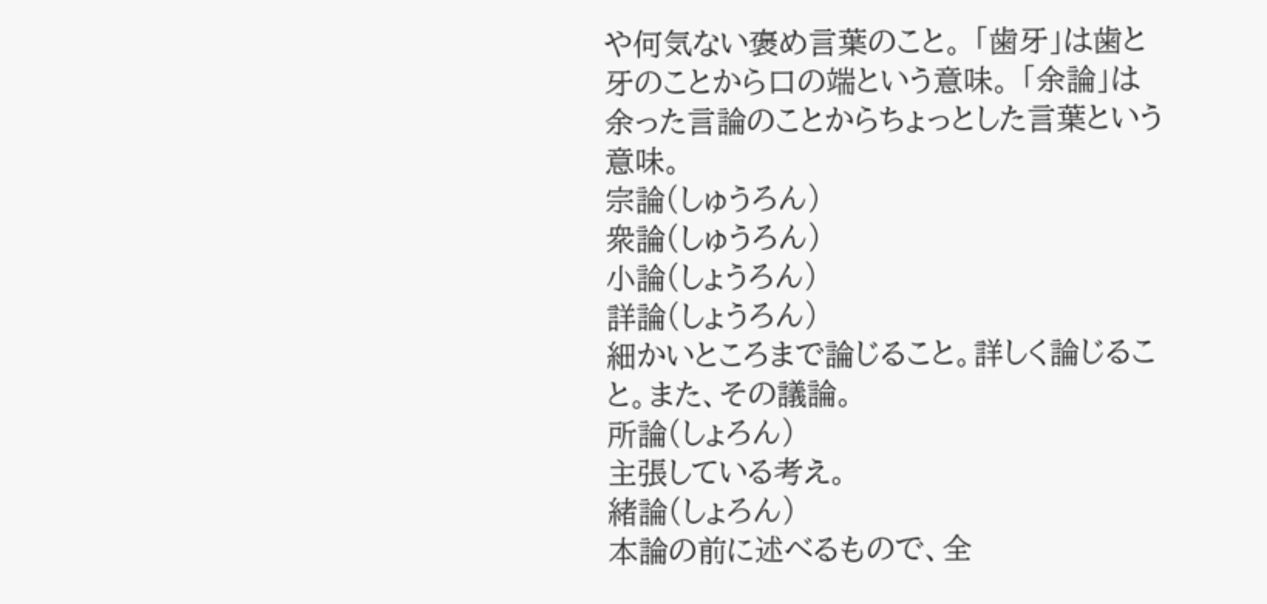や何気ない褒め言葉のこと。 「歯牙」は歯と牙のことから口の端という意味。 「余論」は余った言論のことからちょっとした言葉という意味。
宗論(しゅうろん)
衆論(しゅうろん)
小論(しょうろん)
詳論(しょうろん)
細かいところまで論じること。詳しく論じること。また、その議論。
所論(しょろん)
主張している考え。
緒論(しょろん)
本論の前に述べるもので、全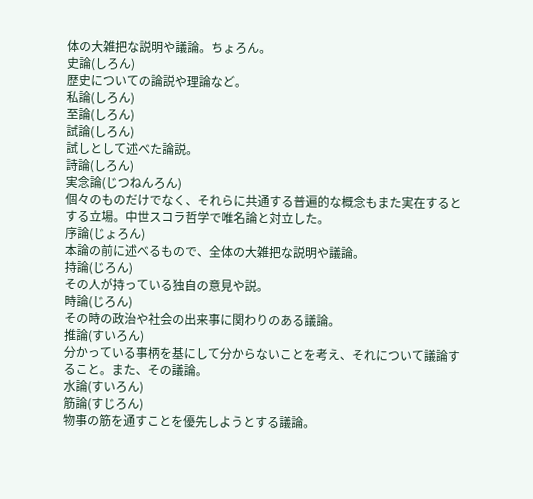体の大雑把な説明や議論。ちょろん。
史論(しろん)
歴史についての論説や理論など。
私論(しろん)
至論(しろん)
試論(しろん)
試しとして述べた論説。
詩論(しろん)
実念論(じつねんろん)
個々のものだけでなく、それらに共通する普遍的な概念もまた実在するとする立場。中世スコラ哲学で唯名論と対立した。
序論(じょろん)
本論の前に述べるもので、全体の大雑把な説明や議論。
持論(じろん)
その人が持っている独自の意見や説。
時論(じろん)
その時の政治や社会の出来事に関わりのある議論。
推論(すいろん)
分かっている事柄を基にして分からないことを考え、それについて議論すること。また、その議論。
水論(すいろん)
筋論(すじろん)
物事の筋を通すことを優先しようとする議論。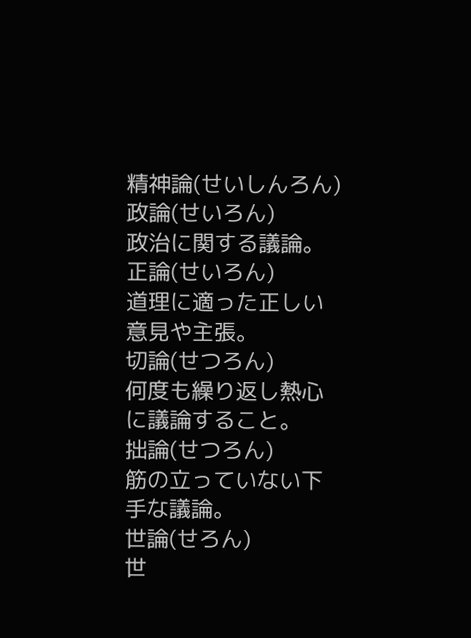精神論(せいしんろん)
政論(せいろん)
政治に関する議論。
正論(せいろん)
道理に適った正しい意見や主張。
切論(せつろん)
何度も繰り返し熱心に議論すること。
拙論(せつろん)
筋の立っていない下手な議論。
世論(せろん)
世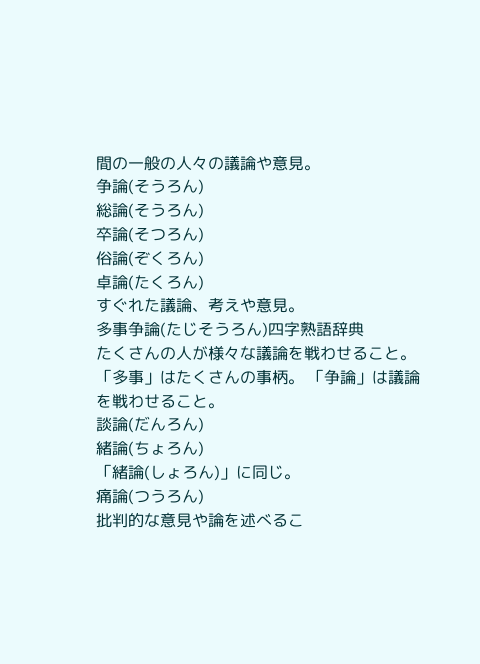間の一般の人々の議論や意見。
争論(そうろん)
総論(そうろん)
卒論(そつろん)
俗論(ぞくろん)
卓論(たくろん)
すぐれた議論、考えや意見。
多事争論(たじそうろん)四字熟語辞典
たくさんの人が様々な議論を戦わせること。 「多事」はたくさんの事柄。 「争論」は議論を戦わせること。
談論(だんろん)
緒論(ちょろん)
「緒論(しょろん)」に同じ。
痛論(つうろん)
批判的な意見や論を述べるこ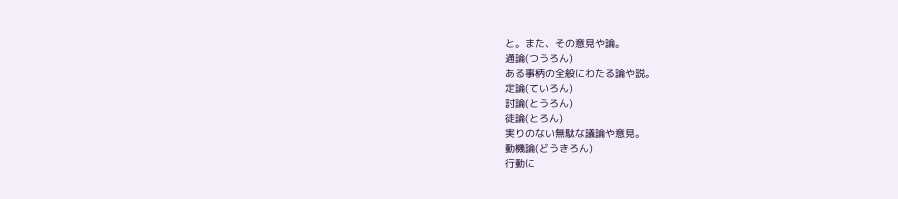と。また、その意見や論。
通論(つうろん)
ある事柄の全般にわたる論や説。
定論(ていろん)
討論(とうろん)
徒論(とろん)
実りのない無駄な議論や意見。
動機論(どうきろん)
行動に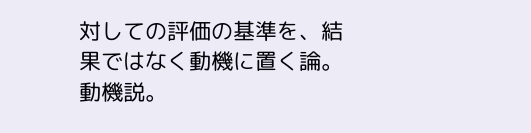対しての評価の基準を、結果ではなく動機に置く論。動機説。